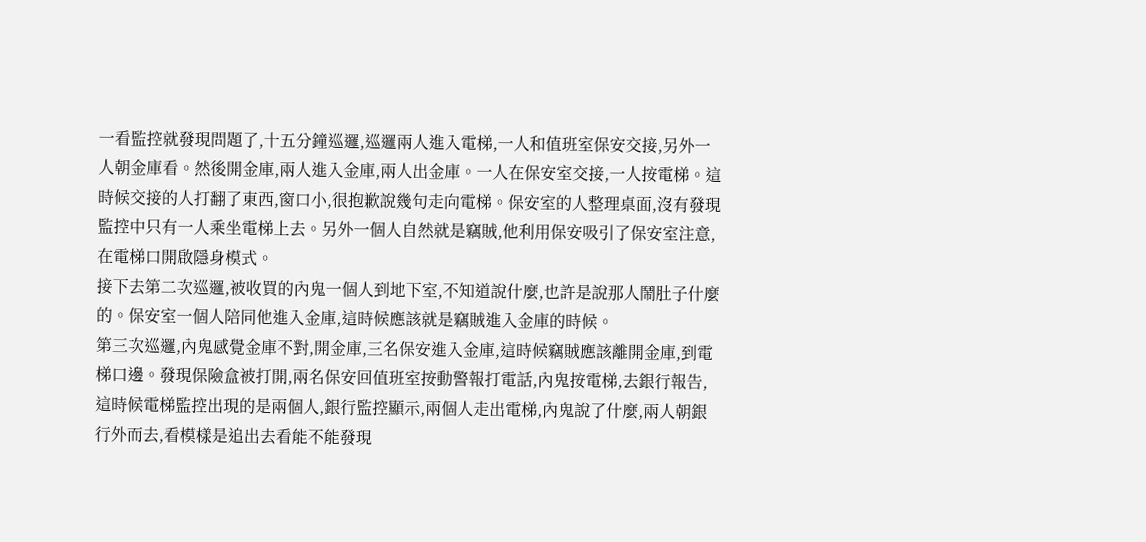一看監控就發現問題了,十五分鐘巡邏,巡邏兩人進入電梯,一人和值班室保安交接,另外一人朝金庫看。然後開金庫,兩人進入金庫,兩人出金庫。一人在保安室交接,一人按電梯。這時候交接的人打翻了東西,窗口小,很抱歉說幾句走向電梯。保安室的人整理桌面,沒有發現監控中只有一人乘坐電梯上去。另外一個人自然就是竊賊,他利用保安吸引了保安室注意,在電梯口開啟隱身模式。
接下去第二次巡邏,被收買的內鬼一個人到地下室,不知道說什麼,也許是說那人鬧肚子什麼的。保安室一個人陪同他進入金庫,這時候應該就是竊賊進入金庫的時候。
第三次巡邏,內鬼感覺金庫不對,開金庫,三名保安進入金庫,這時候竊賊應該離開金庫,到電梯口邊。發現保險盒被打開,兩名保安回值班室按動警報打電話,內鬼按電梯,去銀行報告,這時候電梯監控出現的是兩個人,銀行監控顯示,兩個人走出電梯,內鬼說了什麼,兩人朝銀行外而去,看模樣是追出去看能不能發現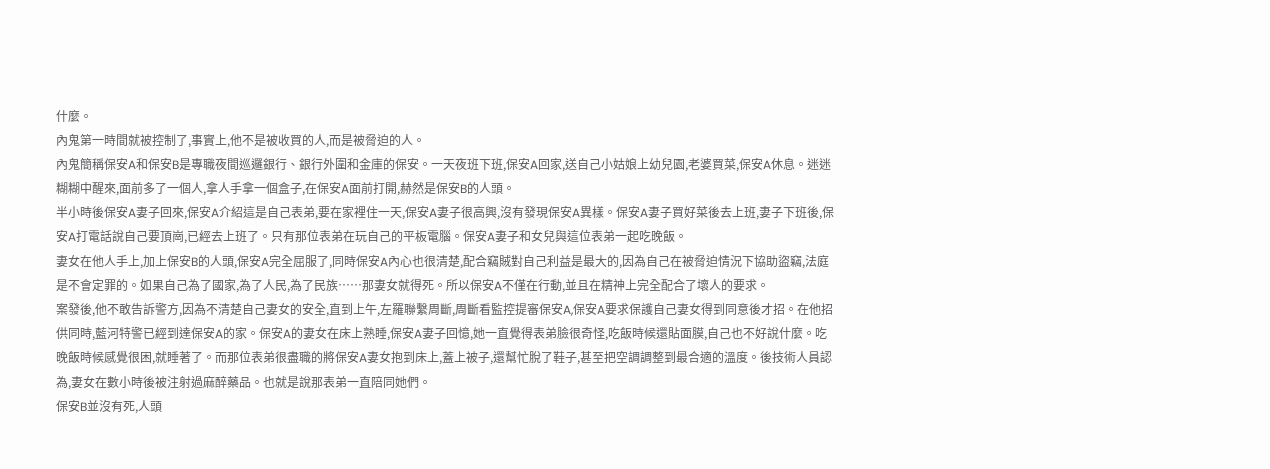什麼。
內鬼第一時間就被控制了,事實上,他不是被收買的人,而是被脅迫的人。
內鬼簡稱保安A和保安B是專職夜間巡邏銀行、銀行外圍和金庫的保安。一天夜班下班,保安A回家,送自己小姑娘上幼兒園,老婆買菜,保安A休息。迷迷糊糊中醒來,面前多了一個人,拿人手拿一個盒子,在保安A面前打開,赫然是保安B的人頭。
半小時後保安A妻子回來,保安A介紹這是自己表弟,要在家裡住一天,保安A妻子很高興,沒有發現保安A異樣。保安A妻子買好菜後去上班,妻子下班後,保安A打電話說自己要頂崗,已經去上班了。只有那位表弟在玩自己的平板電腦。保安A妻子和女兒與這位表弟一起吃晚飯。
妻女在他人手上,加上保安B的人頭,保安A完全屈服了,同時保安A內心也很清楚,配合竊賊對自己利益是最大的,因為自己在被脅迫情況下協助盜竊,法庭是不會定罪的。如果自己為了國家,為了人民,為了民族……那妻女就得死。所以保安A不僅在行動,並且在精神上完全配合了壞人的要求。
案發後,他不敢告訴警方,因為不清楚自己妻女的安全,直到上午,左羅聯繫周斷,周斷看監控提審保安A,保安A要求保護自己妻女得到同意後才招。在他招供同時,藍河特警已經到達保安A的家。保安A的妻女在床上熟睡,保安A妻子回憶,她一直覺得表弟臉很奇怪,吃飯時候還貼面膜,自己也不好說什麼。吃晚飯時候感覺很困,就睡著了。而那位表弟很盡職的將保安A妻女抱到床上,蓋上被子,還幫忙脫了鞋子,甚至把空調調整到最合適的溫度。後技術人員認為,妻女在數小時後被注射過麻醉藥品。也就是說那表弟一直陪同她們。
保安B並沒有死,人頭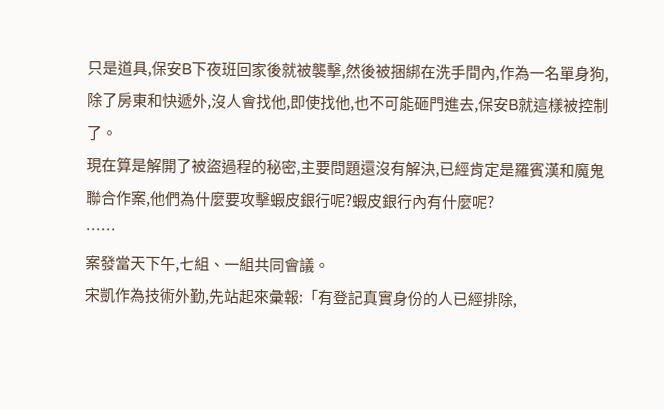只是道具,保安B下夜班回家後就被襲擊,然後被捆綁在洗手間內,作為一名單身狗,除了房東和快遞外,沒人會找他,即使找他,也不可能砸門進去,保安B就這樣被控制了。
現在算是解開了被盜過程的秘密,主要問題還沒有解決,已經肯定是羅賓漢和魔鬼聯合作案,他們為什麼要攻擊蝦皮銀行呢?蝦皮銀行內有什麼呢?
……
案發當天下午,七組、一組共同會議。
宋凱作為技術外勤,先站起來彙報:「有登記真實身份的人已經排除,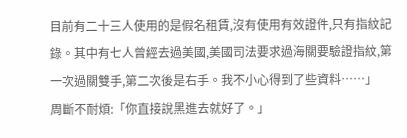目前有二十三人使用的是假名租賃,沒有使用有效證件,只有指紋記錄。其中有七人曾經去過美國,美國司法要求過海關要驗證指紋,第一次過關雙手,第二次後是右手。我不小心得到了些資料……」
周斷不耐煩:「你直接說黑進去就好了。」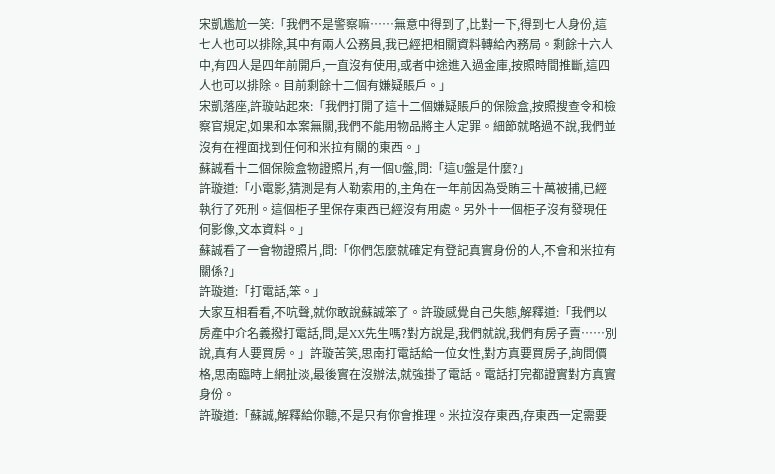宋凱尷尬一笑:「我們不是警察嘛……無意中得到了,比對一下,得到七人身份,這七人也可以排除,其中有兩人公務員,我已經把相關資料轉給內務局。剩餘十六人中,有四人是四年前開戶,一直沒有使用,或者中途進入過金庫,按照時間推斷,這四人也可以排除。目前剩餘十二個有嫌疑賬戶。」
宋凱落座,許璇站起來:「我們打開了這十二個嫌疑賬戶的保險盒,按照搜查令和檢察官規定,如果和本案無關,我們不能用物品將主人定罪。細節就略過不說,我們並沒有在裡面找到任何和米拉有關的東西。」
蘇誠看十二個保險盒物證照片,有一個U盤,問:「這U盤是什麼?」
許璇道:「小電影,猜測是有人勒索用的,主角在一年前因為受賄三十萬被捕,已經執行了死刑。這個柜子里保存東西已經沒有用處。另外十一個柜子沒有發現任何影像,文本資料。」
蘇誠看了一會物證照片,問:「你們怎麼就確定有登記真實身份的人,不會和米拉有關係?」
許璇道:「打電話,笨。」
大家互相看看,不吭聲,就你敢說蘇誠笨了。許璇感覺自己失態,解釋道:「我們以房產中介名義撥打電話,問,是XX先生嗎?對方說是,我們就說,我們有房子賣……別說,真有人要買房。」許璇苦笑,思南打電話給一位女性,對方真要買房子,詢問價格,思南臨時上網扯淡,最後實在沒辦法,就強掛了電話。電話打完都證實對方真實身份。
許璇道:「蘇誠,解釋給你聽,不是只有你會推理。米拉沒存東西,存東西一定需要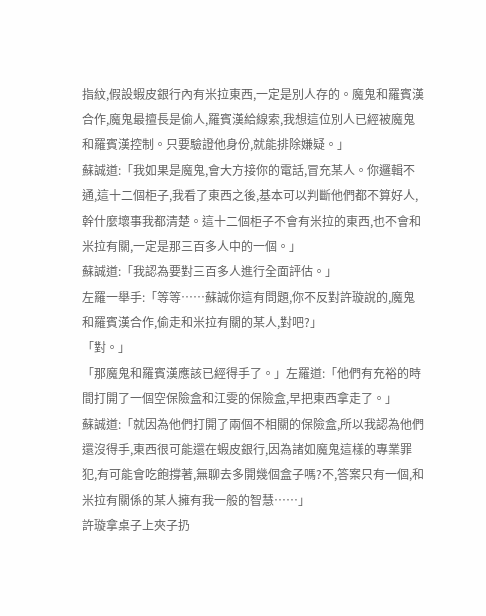指紋,假設蝦皮銀行內有米拉東西,一定是別人存的。魔鬼和羅賓漢合作,魔鬼最擅長是偷人,羅賓漢給線索,我想這位別人已經被魔鬼和羅賓漢控制。只要驗證他身份,就能排除嫌疑。」
蘇誠道:「我如果是魔鬼,會大方接你的電話,冒充某人。你邏輯不通,這十二個柜子,我看了東西之後,基本可以判斷他們都不算好人,幹什麼壞事我都清楚。這十二個柜子不會有米拉的東西,也不會和米拉有關,一定是那三百多人中的一個。」
蘇誠道:「我認為要對三百多人進行全面評估。」
左羅一舉手:「等等……蘇誠你這有問題,你不反對許璇說的,魔鬼和羅賓漢合作,偷走和米拉有關的某人,對吧?」
「對。」
「那魔鬼和羅賓漢應該已經得手了。」左羅道:「他們有充裕的時間打開了一個空保險盒和江雯的保險盒,早把東西拿走了。」
蘇誠道:「就因為他們打開了兩個不相關的保險盒,所以我認為他們還沒得手,東西很可能還在蝦皮銀行,因為諸如魔鬼這樣的專業罪犯,有可能會吃飽撐著,無聊去多開幾個盒子嗎?不,答案只有一個,和米拉有關係的某人擁有我一般的智慧……」
許璇拿桌子上夾子扔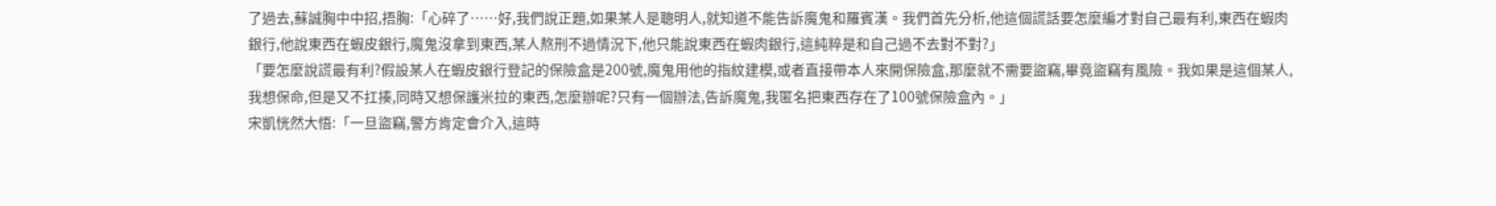了過去,蘇誠胸中中招,捂胸:「心碎了……好,我們說正題,如果某人是聰明人,就知道不能告訴魔鬼和羅賓漢。我們首先分析,他這個謊話要怎麼編才對自己最有利,東西在蝦肉銀行,他說東西在蝦皮銀行,魔鬼沒拿到東西,某人熬刑不過情況下,他只能說東西在蝦肉銀行,這純粹是和自己過不去對不對?」
「要怎麼說謊最有利?假設某人在蝦皮銀行登記的保險盒是200號,魔鬼用他的指紋建模,或者直接帶本人來開保險盒,那麼就不需要盜竊,畢竟盜竊有風險。我如果是這個某人,我想保命,但是又不扛揍,同時又想保護米拉的東西,怎麼辦呢?只有一個辦法,告訴魔鬼,我匿名把東西存在了100號保險盒內。」
宋凱恍然大悟:「一旦盜竊,警方肯定會介入,這時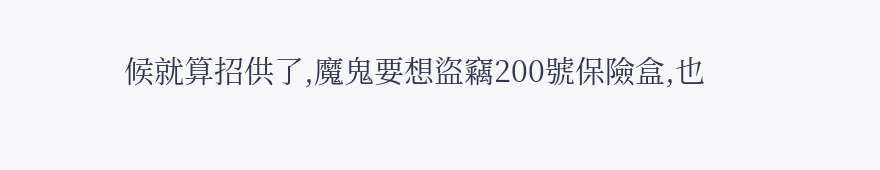候就算招供了,魔鬼要想盜竊200號保險盒,也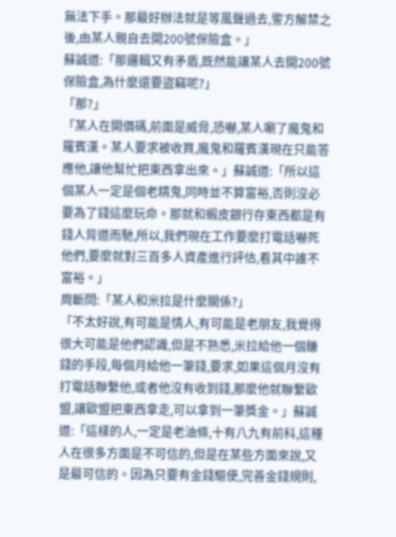無法下手。那最好辦法就是等風聲過去,警方解禁之後,由某人親自去開200號保險盒。」
蘇誠道:「那邏輯又有矛盾,既然能讓某人去開200號保險盒,為什麼還要盜竊呢?」
「那?」
「某人在開價碼,前面是威脅,恐嚇,某人唰了魔鬼和羅賓漢。某人要求被收買,魔鬼和羅賓漢現在只能答應他,讓他幫忙把東西拿出來。」蘇誠道:「所以這個某人一定是個老精鬼,同時並不算富裕,否則沒必要為了錢這麼玩命。那就和蝦皮銀行存東西都是有錢人背道而馳,所以,我們現在工作要麼打電話嚇死他們,要麼就對三百多人資產進行評估,看其中誰不富裕。」
周斷問:「某人和米拉是什麼關係?」
「不太好說,有可能是情人,有可能是老朋友,我覺得很大可能是他們認識,但是不熟悉,米拉給他一個賺錢的手段,每個月給他一筆錢,要求,如果這個月沒有打電話聯繫他,或者他沒有收到錢,那麼他就聯繫歐盟,讓歐盟把東西拿走,可以拿到一筆獎金。」蘇誠道:「這樣的人,一定是老油條,十有八九有前科,這種人在很多方面是不可信的,但是在某些方面來說,又是最可信的。因為只要有金錢驅使,完善金錢規則,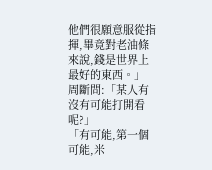他們很願意服從指揮,畢竟對老油條來說,錢是世界上最好的東西。」
周斷問:「某人有沒有可能打開看呢?」
「有可能,第一個可能,米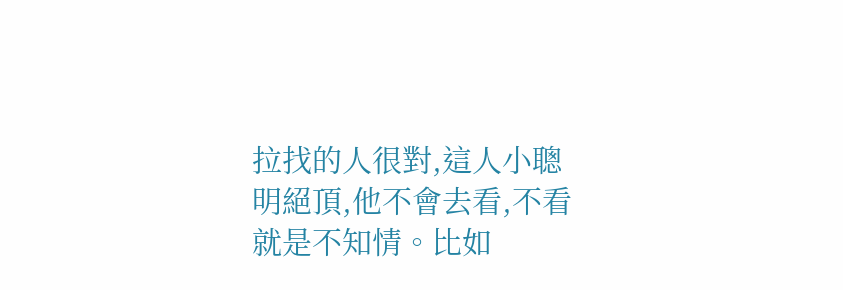拉找的人很對,這人小聰明絕頂,他不會去看,不看就是不知情。比如